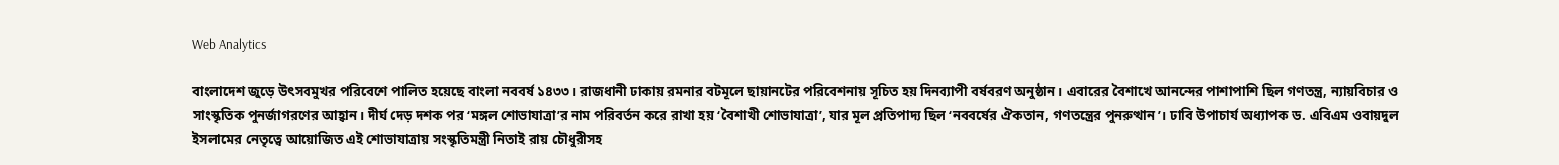Web Analytics

বাংলাদেশ জুড়ে উৎসবমুখর পরিবেশে পালিত হয়েছে বাংলা নববর্ষ ১৪৩৩। রাজধানী ঢাকায় রমনার বটমূলে ছায়ানটের পরিবেশনায় সূচিত হয় দিনব্যাপী বর্ষবরণ অনুষ্ঠান। এবারের বৈশাখে আনন্দের পাশাপাশি ছিল গণতন্ত্র, ন্যায়বিচার ও সাংস্কৃতিক পুনর্জাগরণের আহ্বান। দীর্ঘ দেড় দশক পর ‘মঙ্গল শোভাযাত্রা’র নাম পরিবর্তন করে রাখা হয় ‘বৈশাখী শোভাযাত্রা’, যার মূল প্রতিপাদ্য ছিল ‘নববর্ষের ঐকতান, গণতন্ত্রের পুনরুত্থান’। ঢাবি উপাচার্য অধ্যাপক ড. এবিএম ওবায়দুল ইসলামের নেতৃত্বে আয়োজিত এই শোভাযাত্রায় সংস্কৃতিমন্ত্রী নিতাই রায় চৌধুরীসহ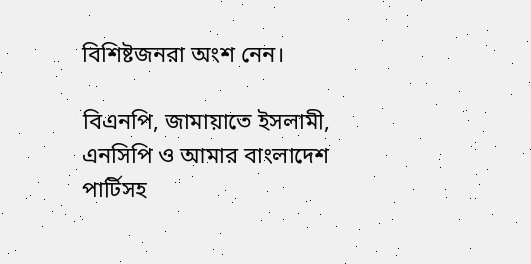বিশিষ্টজনরা অংশ নেন।

বিএনপি, জামায়াতে ইসলামী, এনসিপি ও আমার বাংলাদেশ পার্টিসহ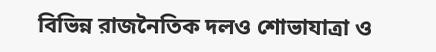বিভিন্ন রাজনৈতিক দলও শোভাযাত্রা ও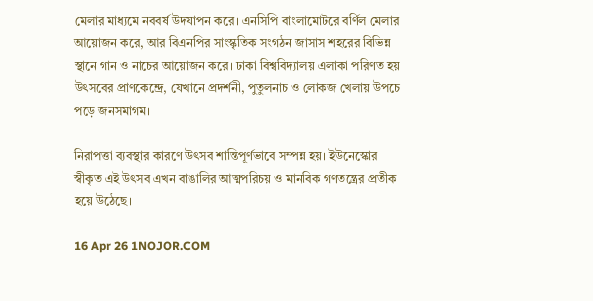মেলার মাধ্যমে নববর্ষ উদযাপন করে। এনসিপি বাংলামোটরে বর্ণিল মেলার আয়োজন করে, আর বিএনপির সাংস্কৃতিক সংগঠন জাসাস শহরের বিভিন্ন স্থানে গান ও নাচের আয়োজন করে। ঢাকা বিশ্ববিদ্যালয় এলাকা পরিণত হয় উৎসবের প্রাণকেন্দ্রে, যেখানে প্রদর্শনী, পুতুলনাচ ও লোকজ খেলায় উপচে পড়ে জনসমাগম।

নিরাপত্তা ব্যবস্থার কারণে উৎসব শান্তিপূর্ণভাবে সম্পন্ন হয়। ইউনেস্কোর স্বীকৃত এই উৎসব এখন বাঙালির আত্মপরিচয় ও মানবিক গণতন্ত্রের প্রতীক হয়ে উঠেছে।

16 Apr 26 1NOJOR.COM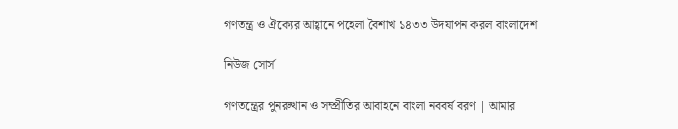গণতন্ত্র ও ঐক্যের আহ্বানে পহেলা বৈশাখ ১৪৩৩ উদযাপন করল বাংলাদেশ

নিউজ সোর্স

গণতন্ত্রের পুনরুত্থান ও সম্প্রীতির আবাহনে বাংলা নববর্ষ বরণ | আমার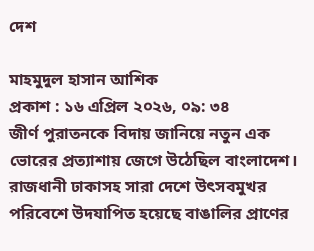দেশ

মাহমুদুল হাসান আশিক
প্রকাশ : ১৬ এপ্রিল ২০২৬, ০৯: ৩৪
জীর্ণ পুরাতনকে বিদায় জানিয়ে নতুন এক ভোরের প্রত্যাশায় জেগে উঠেছিল বাংলাদেশ। রাজধানী ঢাকাসহ সারা দেশে উৎসবমুখর পরিবেশে উদযাপিত হয়েছে বাঙালির প্রাণের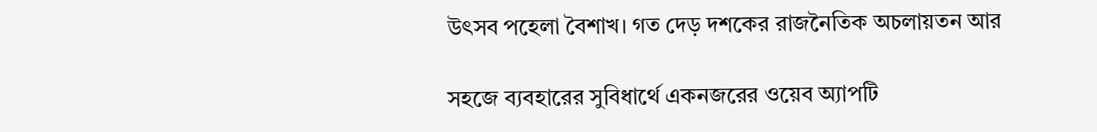উৎসব পহেলা বৈশাখ। গত দেড় দশকের রাজনৈতিক অচলায়তন আর

সহজে ব্যবহারের সুবিধার্থে একনজরের ওয়েব অ্যাপটি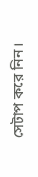সেটাপ করে নিন।